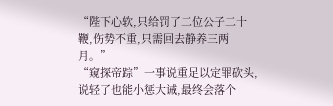“陛下心软,只给罚了二位公子二十鞭,伤势不重,只需回去静养三两月。”
“窥探帝踪”一事说重足以定罪砍头,说轻了也能小惩大诫,最终会落个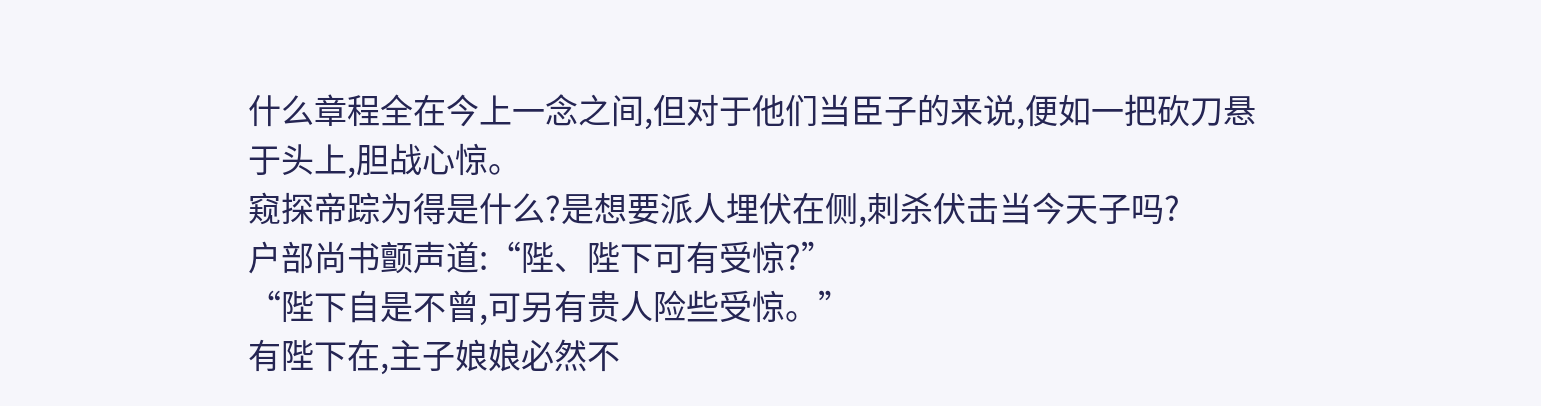什么章程全在今上一念之间,但对于他们当臣子的来说,便如一把砍刀悬于头上,胆战心惊。
窥探帝踪为得是什么?是想要派人埋伏在侧,刺杀伏击当今天子吗?
户部尚书颤声道:“陛、陛下可有受惊?”
“陛下自是不曾,可另有贵人险些受惊。”
有陛下在,主子娘娘必然不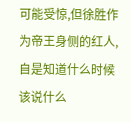可能受惊,但徐胜作为帝王身侧的红人,自是知道什么时候该说什么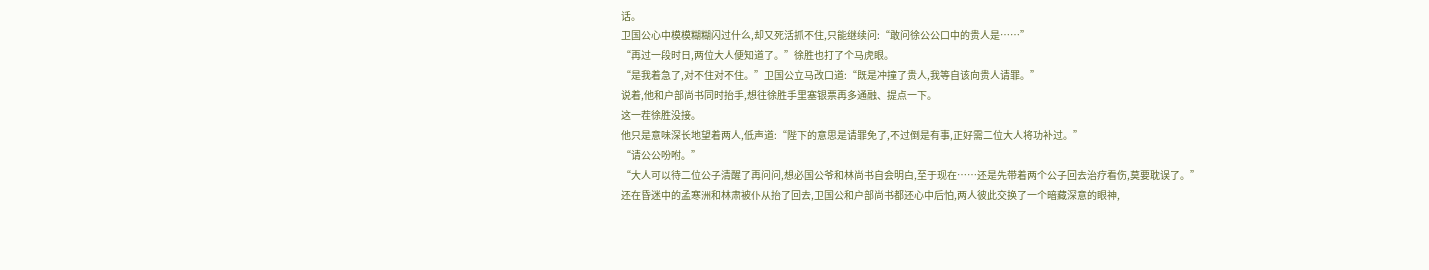话。
卫国公心中模模糊糊闪过什么,却又死活抓不住,只能继续问:“敢问徐公公口中的贵人是……”
“再过一段时日,两位大人便知道了。”徐胜也打了个马虎眼。
“是我着急了,对不住对不住。”卫国公立马改口道:“既是冲撞了贵人,我等自该向贵人请罪。”
说着,他和户部尚书同时抬手,想往徐胜手里塞银票再多通融、提点一下。
这一茬徐胜没接。
他只是意味深长地望着两人,低声道:“陛下的意思是请罪免了,不过倒是有事,正好需二位大人将功补过。”
“请公公吩咐。”
“大人可以待二位公子清醒了再问问,想必国公爷和林尚书自会明白,至于现在……还是先带着两个公子回去治疗看伤,莫要耽误了。”
还在昏迷中的孟寒洲和林肃被仆从抬了回去,卫国公和户部尚书都还心中后怕,两人彼此交换了一个暗藏深意的眼神,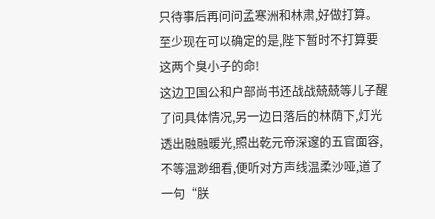只待事后再问问孟寒洲和林肃,好做打算。
至少现在可以确定的是,陛下暂时不打算要这两个臭小子的命!
这边卫国公和户部尚书还战战兢兢等儿子醒了问具体情况,另一边日落后的林荫下,灯光透出融融暖光,照出乾元帝深邃的五官面容,不等温渺细看,便听对方声线温柔沙哑,道了一句“朕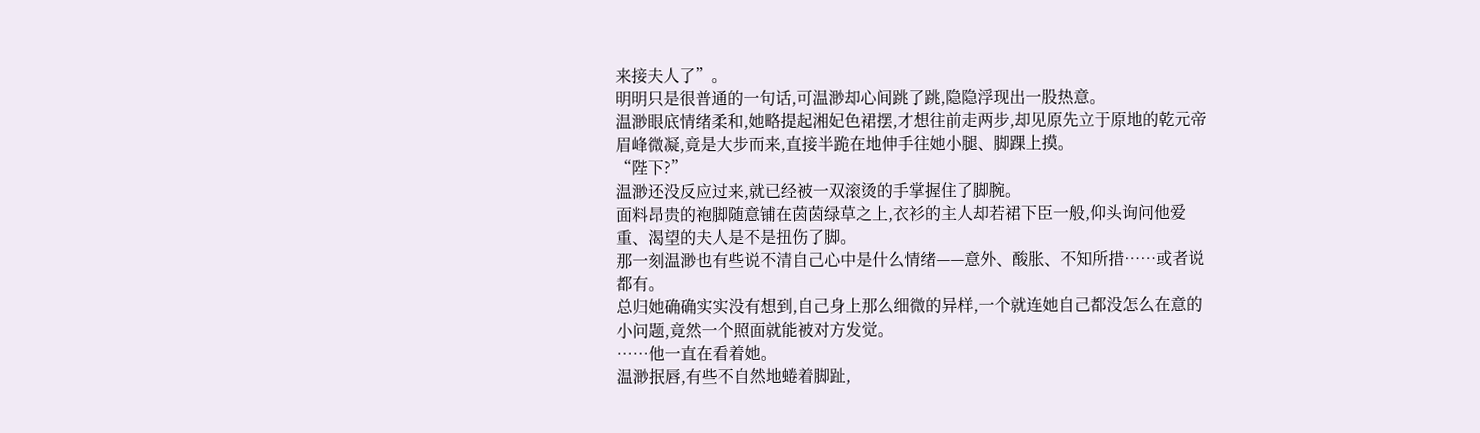来接夫人了”。
明明只是很普通的一句话,可温渺却心间跳了跳,隐隐浮现出一股热意。
温渺眼底情绪柔和,她略提起湘妃色裙摆,才想往前走两步,却见原先立于原地的乾元帝眉峰微凝,竟是大步而来,直接半跪在地伸手往她小腿、脚踝上摸。
“陛下?”
温渺还没反应过来,就已经被一双滚烫的手掌握住了脚腕。
面料昂贵的袍脚随意铺在茵茵绿草之上,衣衫的主人却若裙下臣一般,仰头询问他爱重、渴望的夫人是不是扭伤了脚。
那一刻温渺也有些说不清自己心中是什么情绪——意外、酸胀、不知所措……或者说都有。
总归她确确实实没有想到,自己身上那么细微的异样,一个就连她自己都没怎么在意的小问题,竟然一个照面就能被对方发觉。
……他一直在看着她。
温渺抿唇,有些不自然地蜷着脚趾,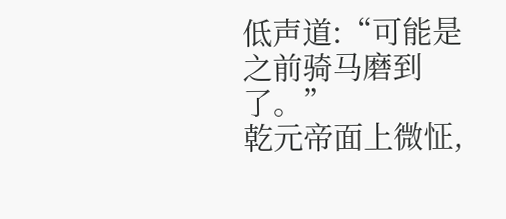低声道:“可能是之前骑马磨到了。”
乾元帝面上微怔,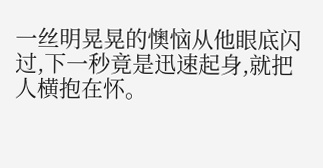一丝明晃晃的懊恼从他眼底闪过,下一秒竟是迅速起身,就把人横抱在怀。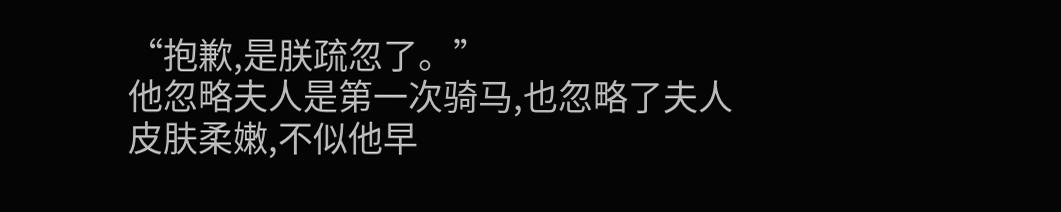“抱歉,是朕疏忽了。”
他忽略夫人是第一次骑马,也忽略了夫人皮肤柔嫩,不似他早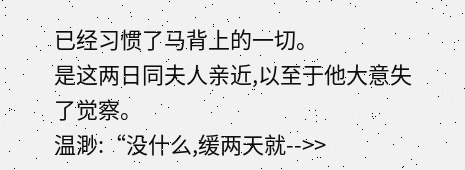已经习惯了马背上的一切。
是这两日同夫人亲近,以至于他大意失了觉察。
温渺:“没什么,缓两天就-->>